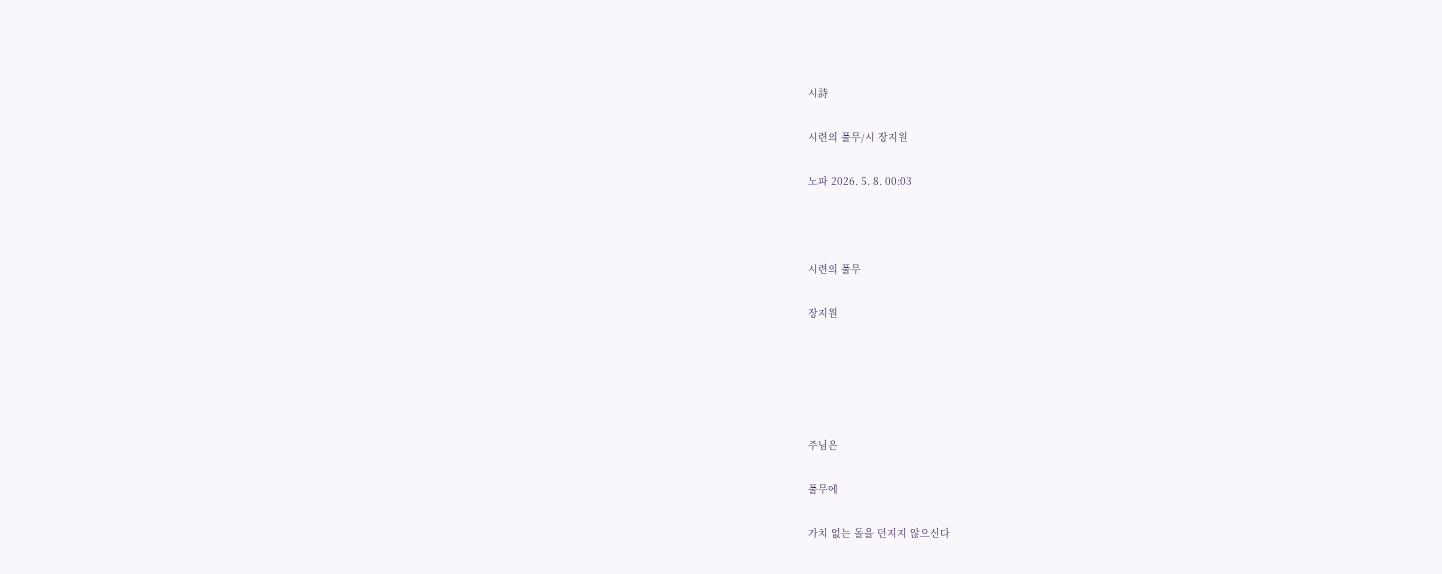시詩

시련의 풀무/시 장지원

노파 2026. 5. 8. 00:03



시련의 풀무

장지원





주님은

풀무에

가치 없는 돌을 던지지 않으신다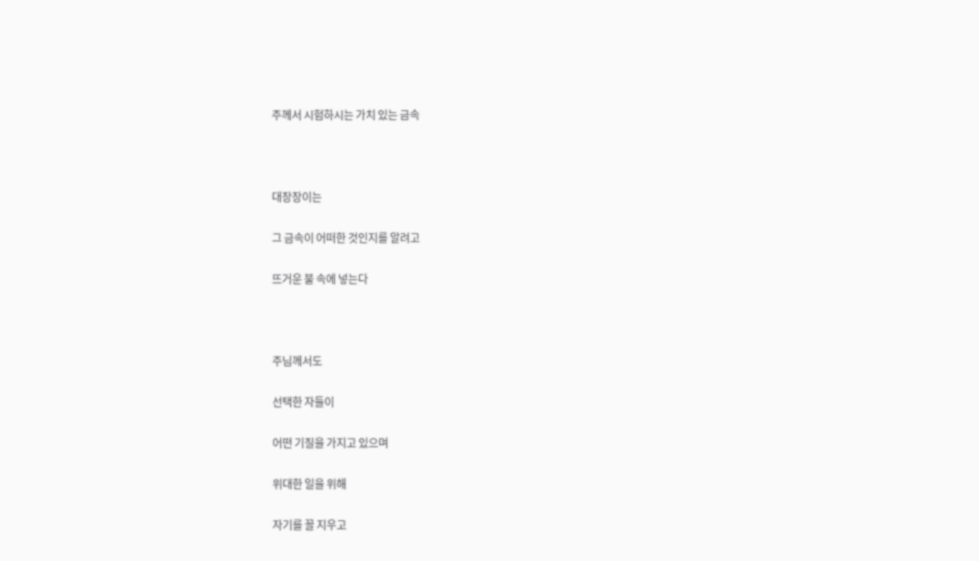주께서 시험하시는 가치 있는 금속



대장장이는

그 금속이 어떠한 것인지를 알려고

뜨거운 불 속에 넣는다



주님께서도

선택한 자들이

어떤 기질을 가지고 있으며

위대한 일을 위해

자기를 꼴 지우고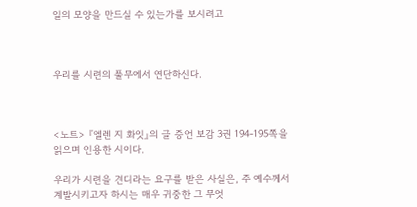일의 모양을 만드실 수 있는가를 보시려고



우리를 시련의 풀무에서 연단하신다.



<노트> 『엘렌 지 화잇』의 글 증언 보감 3권 194-195쪽을 읽으며 인용한 시이다.

우리가 시련을 견디라는 요구를 받은 사실은, 주 예수께서 계발시키고자 하시는 매우 귀중한 그 무엇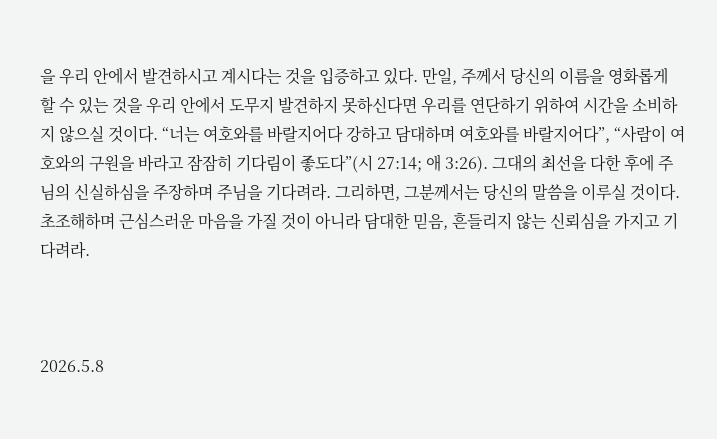을 우리 안에서 발견하시고 계시다는 것을 입증하고 있다. 만일, 주께서 당신의 이름을 영화롭게 할 수 있는 것을 우리 안에서 도무지 발견하지 못하신다면 우리를 연단하기 위하여 시간을 소비하지 않으실 것이다. “너는 여호와를 바랄지어다 강하고 담대하며 여호와를 바랄지어다”, “사람이 여호와의 구원을 바라고 잠잠히 기다림이 좋도다”(시 27:14; 애 3:26). 그대의 최선을 다한 후에 주님의 신실하심을 주장하며 주님을 기다려라. 그리하면, 그분께서는 당신의 말씀을 이루실 것이다. 초조해하며 근심스러운 마음을 가질 것이 아니라 담대한 믿음, 흔들리지 않는 신뢰심을 가지고 기다려라.



2026.5.8